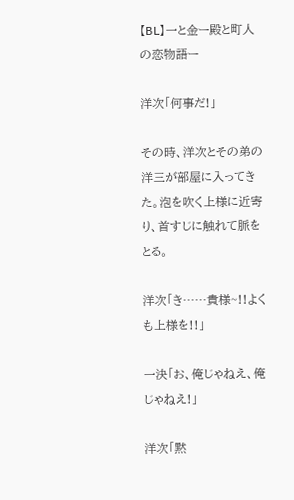【BL】一と金ー殿と町人の恋物語ー

洋次「何事だ!」

その時、洋次とその弟の洋三が部屋に入ってきた。泡を吹く上様に近寄り、首すじに触れて脈をとる。

洋次「き……貴様~!!よくも上様を!!」

一決「お、俺じゃねえ、俺じゃねえ!」

洋次「黙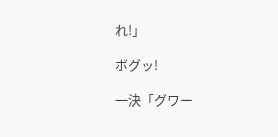れ!」

ボグッ!

一決「グワー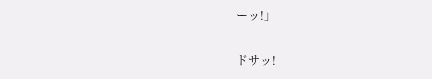ーッ!」

ドサッ!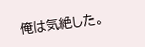俺は気絶した。